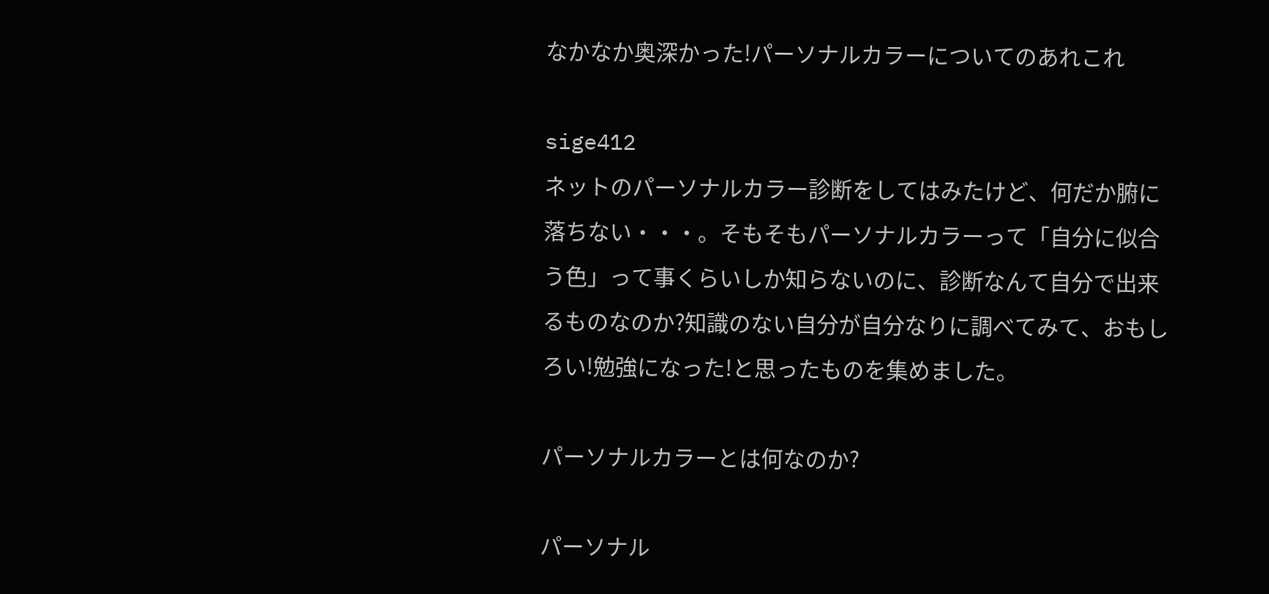なかなか奥深かった!パーソナルカラーについてのあれこれ

sige412
ネットのパーソナルカラー診断をしてはみたけど、何だか腑に落ちない・・・。そもそもパーソナルカラーって「自分に似合う色」って事くらいしか知らないのに、診断なんて自分で出来るものなのか?知識のない自分が自分なりに調べてみて、おもしろい!勉強になった!と思ったものを集めました。

パーソナルカラーとは何なのか?

パーソナル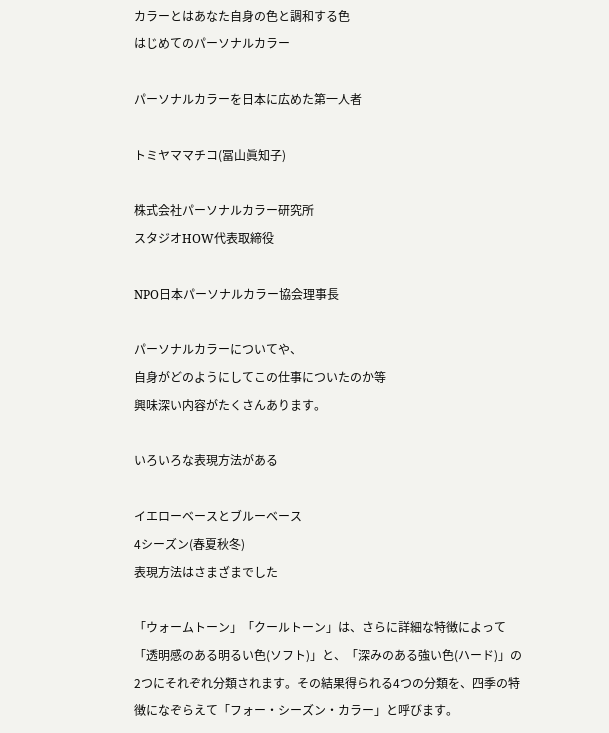カラーとはあなた自身の色と調和する色
はじめてのパーソナルカラー

パーソナルカラーを日本に広めた第一人者

トミヤママチコ(冨山眞知子)

株式会社パーソナルカラー研究所
スタジオHOW代表取締役

NPO日本パーソナルカラー協会理事長

パーソナルカラーについてや、
自身がどのようにしてこの仕事についたのか等
興味深い内容がたくさんあります。

いろいろな表現方法がある

イエローベースとブルーベース
4シーズン(春夏秋冬)
表現方法はさまざまでした

「ウォームトーン」「クールトーン」は、さらに詳細な特徴によって「透明感のある明るい色(ソフト)」と、「深みのある強い色(ハード)」の2つにそれぞれ分類されます。その結果得られる4つの分類を、四季の特徴になぞらえて「フォー・シーズン・カラー」と呼びます。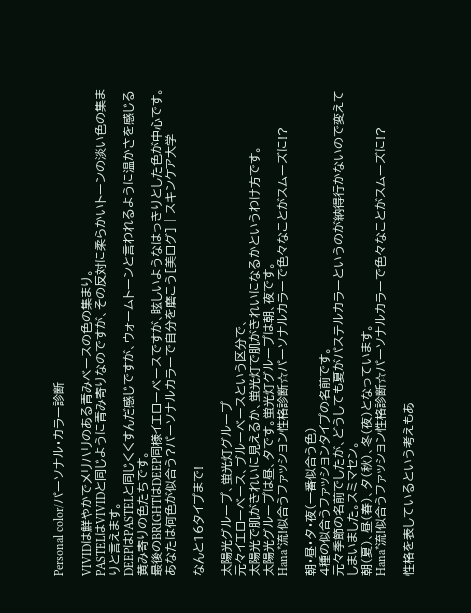Personal color/パーソナル・カラー診断

VIVIDは鮮やかでメリハリのある青みベースの色の集まり。
PASTELはVIVIDと同じように青み寄りなのですが、その反対に柔らかいトーンの淡い色の集まりと言えます。
DEEPはPASTELと同じくくすんだ感じですが、ウォームトーンと言われるように温かさを感じる黄み寄りの色たちです。
最後のBRIGHTはDEEP同様イエローベースですが、眩しいようなはっきりとした色が中心です。
あなたは何色が似合う?パーソナルカラーで自分を磨こう[美ログ] | スキンケア大学

なんと16タイプまで!

太陽光グループ、蛍光灯グループ
元々イエローベース、ブルーベースという区分で、
太陽光で肌がきれいに見えるか、蛍光灯で肌がきれいになるかというわけ方です。
太陽光グループは昼、夕です。蛍光灯グループは朝、夜です。
Hana*流!似合うファッション性格診断☆パーソナルカラーで色々なことがスムーズに!?

朝・昼・夕・夜(一番似合う色)
4種の似合うファッションタイプの名前です。
元々季節の名前でしたが、どうしても夏がパステルカラーというのが納得行かないので変えてしまいました。スミマセン。
朝(夏)、昼(春)、夕(秋)、冬(夜)となっています。
Hana*流!似合うファッション性格診断☆パーソナルカラーで色々なことがスムーズに!?

性格を表しているという考えもあ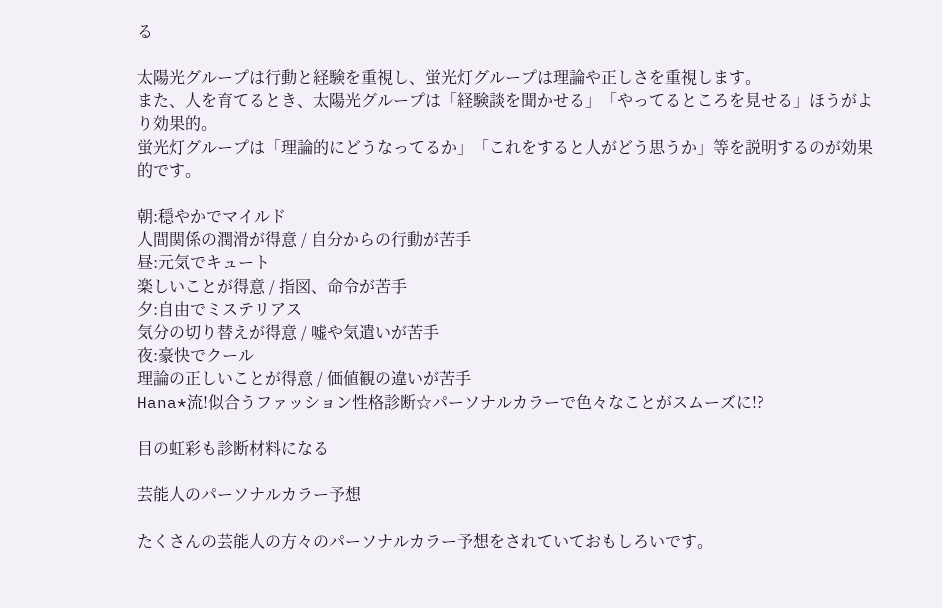る

太陽光グループは行動と経験を重視し、蛍光灯グループは理論や正しさを重視します。
また、人を育てるとき、太陽光グループは「経験談を聞かせる」「やってるところを見せる」ほうがより効果的。
蛍光灯グループは「理論的にどうなってるか」「これをすると人がどう思うか」等を説明するのが効果的です。

朝:穏やかでマイルド
人間関係の潤滑が得意 / 自分からの行動が苦手
昼:元気でキュート
楽しいことが得意 / 指図、命令が苦手
夕:自由でミステリアス
気分の切り替えが得意 / 嘘や気遣いが苦手
夜:豪快でクール
理論の正しいことが得意 / 価値観の違いが苦手
Hana*流!似合うファッション性格診断☆パーソナルカラーで色々なことがスムーズに!?

目の虹彩も診断材料になる

芸能人のパーソナルカラー予想

たくさんの芸能人の方々のパーソナルカラー予想をされていておもしろいです。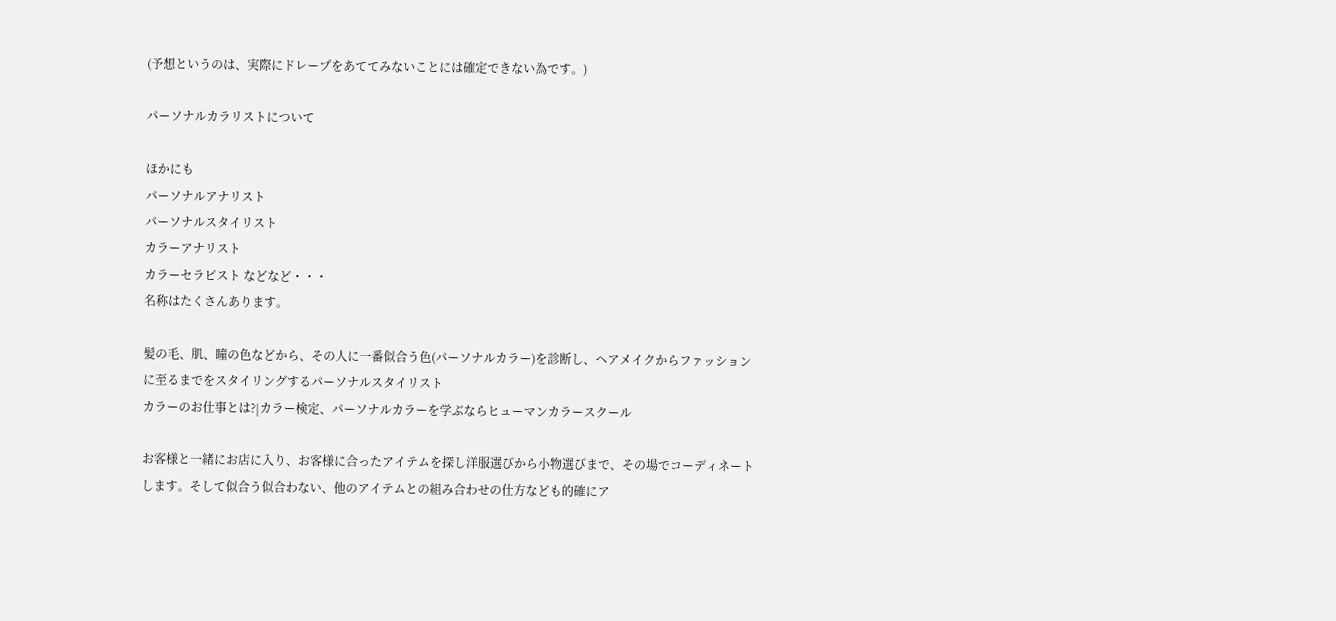(予想というのは、実際にドレープをあててみないことには確定できない為です。)

パーソナルカラリストについて

ほかにも
パーソナルアナリスト
パーソナルスタイリスト
カラーアナリスト
カラーセラピスト などなど・・・
名称はたくさんあります。

髪の毛、肌、瞳の色などから、その人に一番似合う色(パーソナルカラー)を診断し、ヘアメイクからファッションに至るまでをスタイリングするパーソナルスタイリスト
カラーのお仕事とは?|カラー検定、パーソナルカラーを学ぶならヒューマンカラースクール

お客様と一緒にお店に入り、お客様に合ったアイテムを探し洋服選びから小物選びまで、その場でコーディネートします。そして似合う似合わない、他のアイテムとの組み合わせの仕方なども的確にア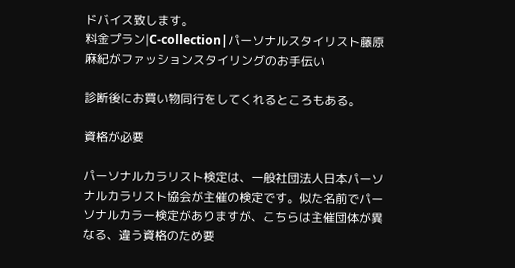ドバイス致します。
料金プラン|C-collection|パーソナルスタイリスト藤原麻紀がファッションスタイリングのお手伝い

診断後にお買い物同行をしてくれるところもある。

資格が必要

パーソナルカラリスト検定は、一般社団法人日本パーソナルカラリスト協会が主催の検定です。似た名前でパーソナルカラー検定がありますが、こちらは主催団体が異なる、違う資格のため要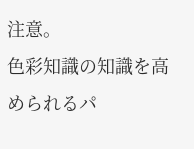注意。
色彩知識の知識を高められるパ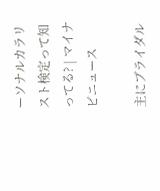ーソナルカラリスト検定って知ってる? | マイナビニュース

主にブライダル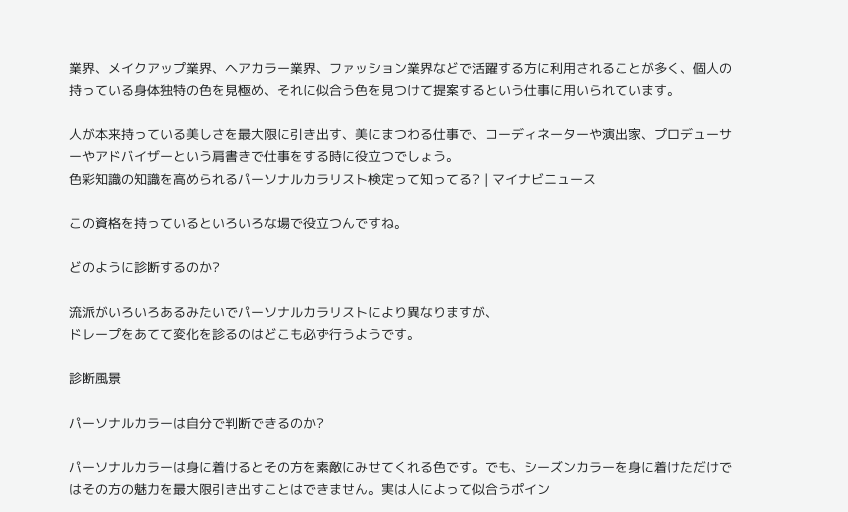業界、メイクアップ業界、ヘアカラー業界、ファッション業界などで活躍する方に利用されることが多く、個人の持っている身体独特の色を見極め、それに似合う色を見つけて提案するという仕事に用いられています。

人が本来持っている美しさを最大限に引き出す、美にまつわる仕事で、コーディネーターや演出家、プロデューサーやアドバイザーという肩書きで仕事をする時に役立つでしょう。
色彩知識の知識を高められるパーソナルカラリスト検定って知ってる? | マイナビニュース

この資格を持っているといろいろな場で役立つんですね。

どのように診断するのか?

流派がいろいろあるみたいでパーソナルカラリストにより異なりますが、
ドレープをあてて変化を診るのはどこも必ず行うようです。

診断風景

パーソナルカラーは自分で判断できるのか?

パーソナルカラーは身に着けるとその方を素敵にみせてくれる色です。でも、シーズンカラーを身に着けただけではその方の魅力を最大限引き出すことはできません。実は人によって似合うポイン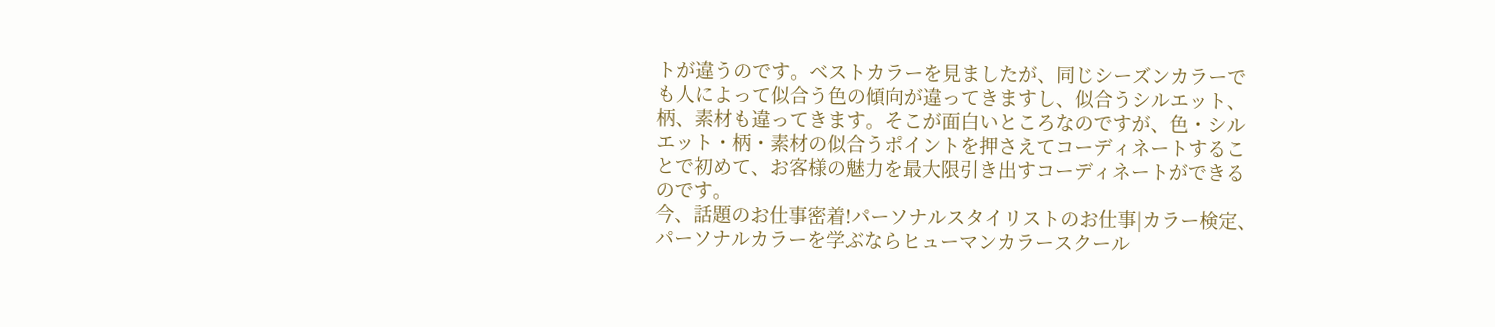トが違うのです。ベストカラーを見ましたが、同じシーズンカラーでも人によって似合う色の傾向が違ってきますし、似合うシルエット、柄、素材も違ってきます。そこが面白いところなのですが、色・シルエット・柄・素材の似合うポイントを押さえてコーディネートすることで初めて、お客様の魅力を最大限引き出すコーディネートができるのです。
今、話題のお仕事密着!パーソナルスタイリストのお仕事|カラー検定、パーソナルカラーを学ぶならヒューマンカラースクール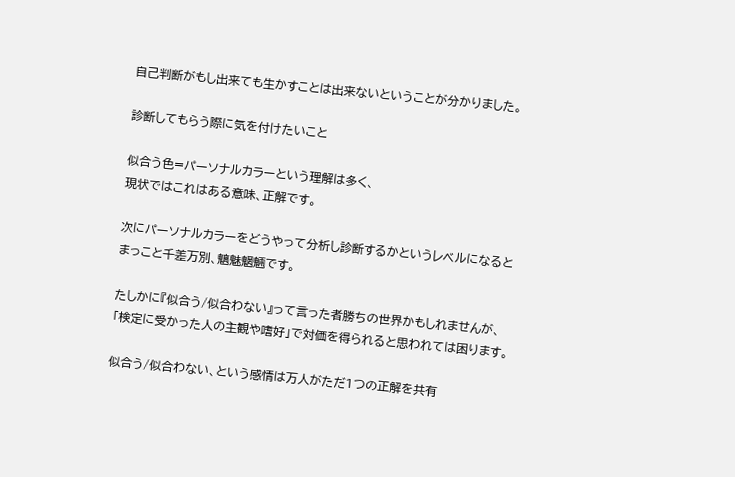自己判断がもし出来ても生かすことは出来ないということが分かりました。

診断してもらう際に気を付けたいこと

似合う色=パーソナルカラーという理解は多く、
現状ではこれはある意味、正解です。

次にパーソナルカラーをどうやって分析し診断するかというレベルになると
まっこと千差万別、魑魅魍魎です。

たしかに『似合う/似合わない』って言った者勝ちの世界かもしれませんが、
「検定に受かった人の主観や嗜好」で対価を得られると思われては困ります。

似合う/似合わない、という感情は万人がただ1つの正解を共有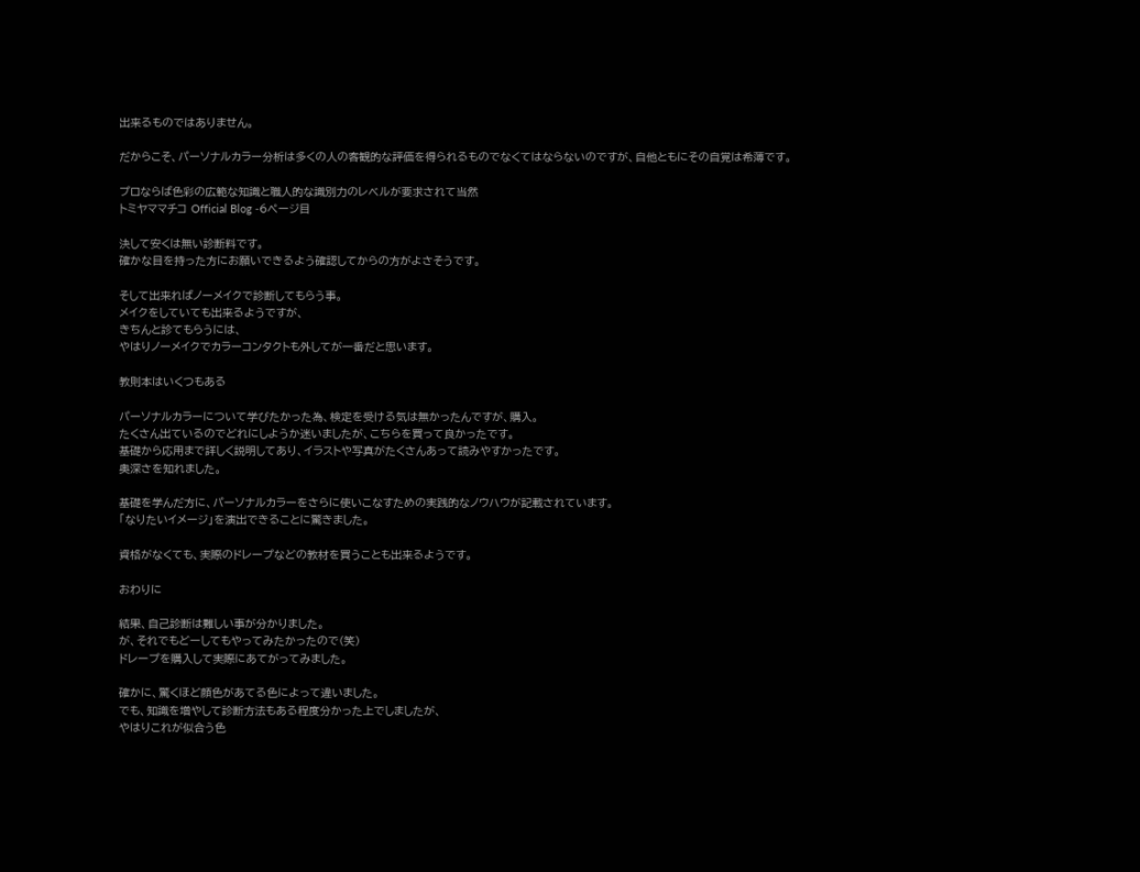出来るものではありません。

だからこそ、パーソナルカラー分析は多くの人の客観的な評価を得られるものでなくてはならないのですが、自他ともにその自覚は希薄です。

プロならば色彩の広範な知識と職人的な識別力のレベルが要求されて当然
トミヤママチコ Official Blog -6ページ目

決して安くは無い診断料です。
確かな目を持った方にお願いできるよう確認してからの方がよさそうです。

そして出来ればノーメイクで診断してもらう事。
メイクをしていても出来るようですが、
きちんと診てもらうには、
やはりノーメイクでカラーコンタクトも外してが一番だと思います。

教則本はいくつもある

パーソナルカラーについて学びたかった為、検定を受ける気は無かったんですが、購入。
たくさん出ているのでどれにしようか迷いましたが、こちらを買って良かったです。
基礎から応用まで詳しく説明してあり、イラストや写真がたくさんあって読みやすかったです。
奥深さを知れました。

基礎を学んだ方に、パーソナルカラーをさらに使いこなすための実践的なノウハウが記載されています。
「なりたいイメージ」を演出できることに驚きました。

資格がなくても、実際のドレープなどの教材を買うことも出来るようです。

おわりに

結果、自己診断は難しい事が分かりました。
が、それでもどーしてもやってみたかったので(笑)
ドレープを購入して実際にあてがってみました。

確かに、驚くほど顔色があてる色によって違いました。
でも、知識を増やして診断方法もある程度分かった上でしましたが、
やはりこれが似合う色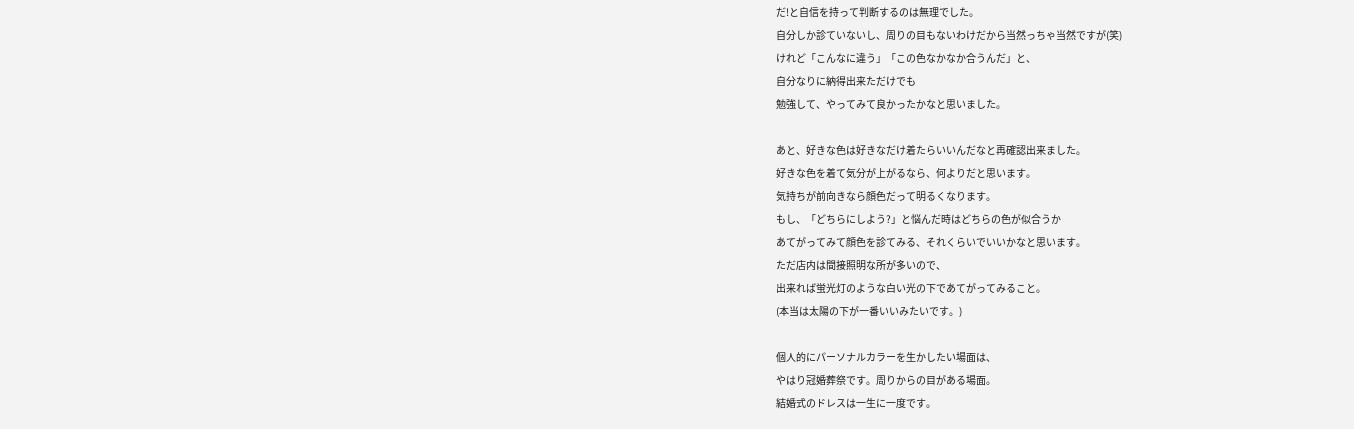だ!と自信を持って判断するのは無理でした。
自分しか診ていないし、周りの目もないわけだから当然っちゃ当然ですが(笑)
けれど「こんなに違う」「この色なかなか合うんだ」と、
自分なりに納得出来ただけでも
勉強して、やってみて良かったかなと思いました。

あと、好きな色は好きなだけ着たらいいんだなと再確認出来ました。
好きな色を着て気分が上がるなら、何よりだと思います。
気持ちが前向きなら顔色だって明るくなります。
もし、「どちらにしよう?」と悩んだ時はどちらの色が似合うか
あてがってみて顔色を診てみる、それくらいでいいかなと思います。
ただ店内は間接照明な所が多いので、
出来れば蛍光灯のような白い光の下であてがってみること。
(本当は太陽の下が一番いいみたいです。)

個人的にパーソナルカラーを生かしたい場面は、
やはり冠婚葬祭です。周りからの目がある場面。
結婚式のドレスは一生に一度です。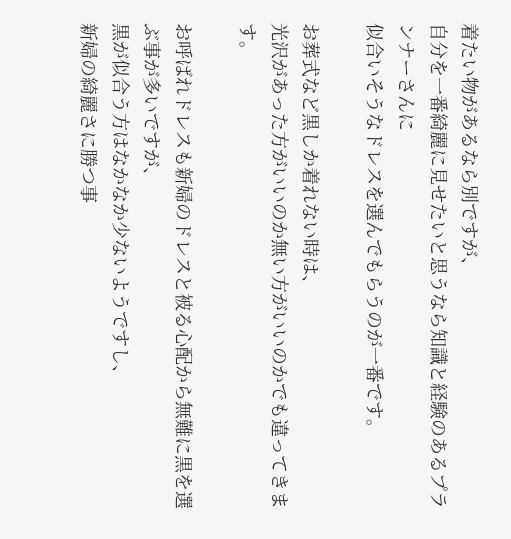着たい物があるなら別ですが、
自分を一番綺麗に見せたいと思うなら知識と経験のあるプランナーさんに
似合いそうなドレスを選んでもらうのが一番です。

お葬式など黒しか着れない時は、
光沢があった方がいいのか無い方がいいのかでも違ってきます。

お呼ばれドレスも新婦のドレスと被る心配から無難に黒を選ぶ事が多いですが、
黒が似合う方はなかなか少ないようですし、
新婦の綺麗さに勝つ事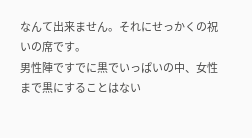なんて出来ません。それにせっかくの祝いの席です。
男性陣ですでに黒でいっぱいの中、女性まで黒にすることはない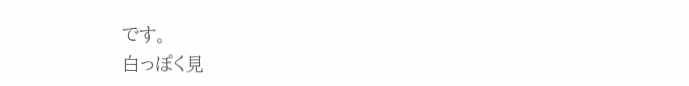です。
白っぽく見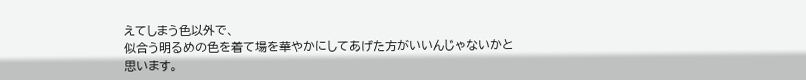えてしまう色以外で、
似合う明るめの色を着て場を華やかにしてあげた方がいいんじゃないかと思います。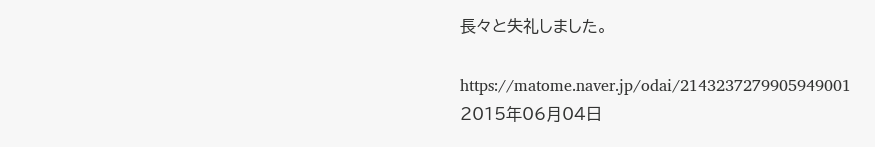長々と失礼しました。

https://matome.naver.jp/odai/2143237279905949001
2015年06月04日